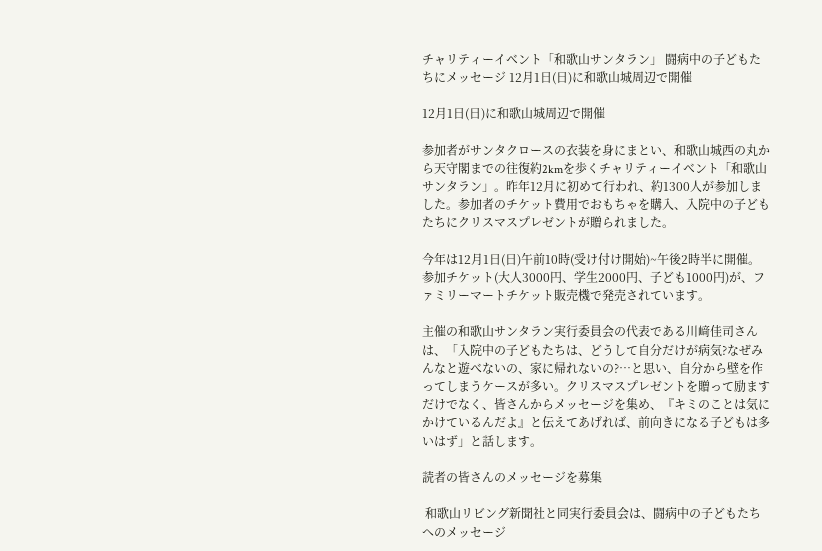チャリティーイベント「和歌山サンタラン」 闘病中の子どもたちにメッセージ 12月1日(日)に和歌山城周辺で開催

12月1日(日)に和歌山城周辺で開催

参加者がサンタクロースの衣装を身にまとい、和歌山城西の丸から天守閣までの往復約2kmを歩くチャリティーイベント「和歌山サンタラン」。昨年12月に初めて行われ、約1300人が参加しました。参加者のチケット費用でおもちゃを購入、入院中の子どもたちにクリスマスプレゼントが贈られました。

今年は12月1日(日)午前10時(受け付け開始)~午後2時半に開催。参加チケット(大人3000円、学生2000円、子ども1000円)が、ファミリーマートチケット販売機で発売されています。

主催の和歌山サンタラン実行委員会の代表である川﨑佳司さんは、「入院中の子どもたちは、どうして自分だけが病気?なぜみんなと遊べないの、家に帰れないの?…と思い、自分から壁を作ってしまうケースが多い。クリスマスプレゼントを贈って励ますだけでなく、皆さんからメッセージを集め、『キミのことは気にかけているんだよ』と伝えてあげれば、前向きになる子どもは多いはず」と話します。

読者の皆さんのメッセージを募集

 和歌山リビング新聞社と同実行委員会は、闘病中の子どもたちへのメッセージ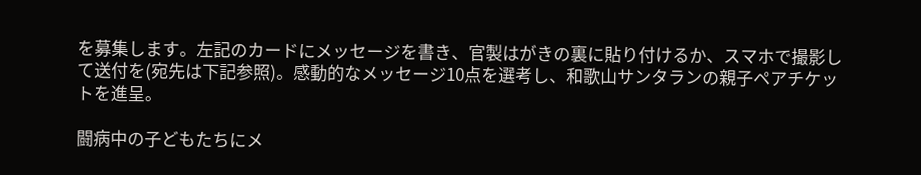を募集します。左記のカードにメッセージを書き、官製はがきの裏に貼り付けるか、スマホで撮影して送付を(宛先は下記参照)。感動的なメッセージ10点を選考し、和歌山サンタランの親子ペアチケットを進呈。

闘病中の子どもたちにメ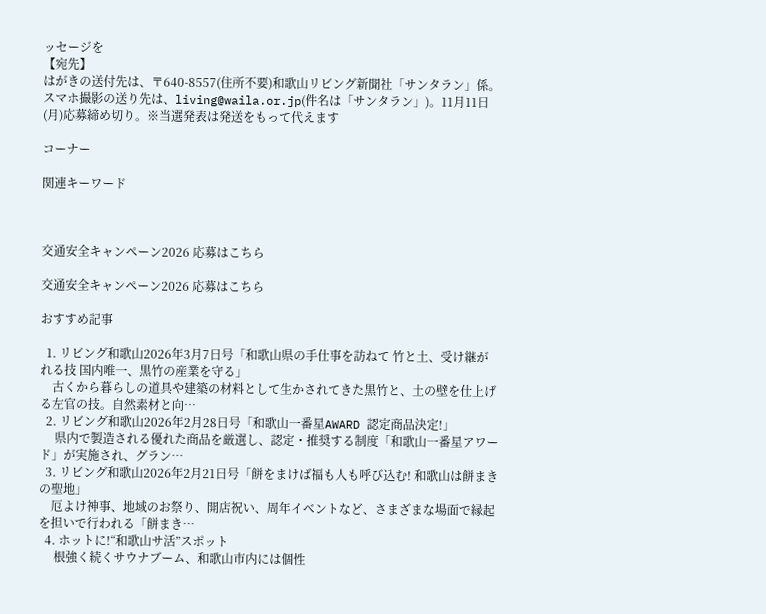ッセージを
【宛先】
はがきの送付先は、〒640-8557(住所不要)和歌山リビング新聞社「サンタラン」係。スマホ撮影の送り先は、living@waila.or.jp(件名は「サンタラン」)。11月11日(月)応募締め切り。※当選発表は発送をもって代えます

コーナー

関連キーワード



交通安全キャンペーン2026 応募はこちら

交通安全キャンペーン2026 応募はこちら

おすすめ記事

  1. リビング和歌山2026年3月7日号「和歌山県の手仕事を訪ねて 竹と土、受け継がれる技 国内唯一、黒竹の産業を守る」
    古くから暮らしの道具や建築の材料として生かされてきた黒竹と、土の壁を仕上げる左官の技。自然素材と向…
  2. リビング和歌山2026年2月28日号「和歌山一番星AWARD 認定商品決定!」
     県内で製造される優れた商品を厳選し、認定・推奨する制度「和歌山一番星アワード」が実施され、グラン…
  3. リビング和歌山2026年2月21日号「餅をまけば福も人も呼び込む! 和歌山は餅まきの聖地」
    厄よけ神事、地域のお祭り、開店祝い、周年イベントなど、さまざまな場面で縁起を担いで行われる「餅まき…
  4. ホットに!“和歌山サ活”スポット
     根強く続くサウナブーム、和歌山市内には個性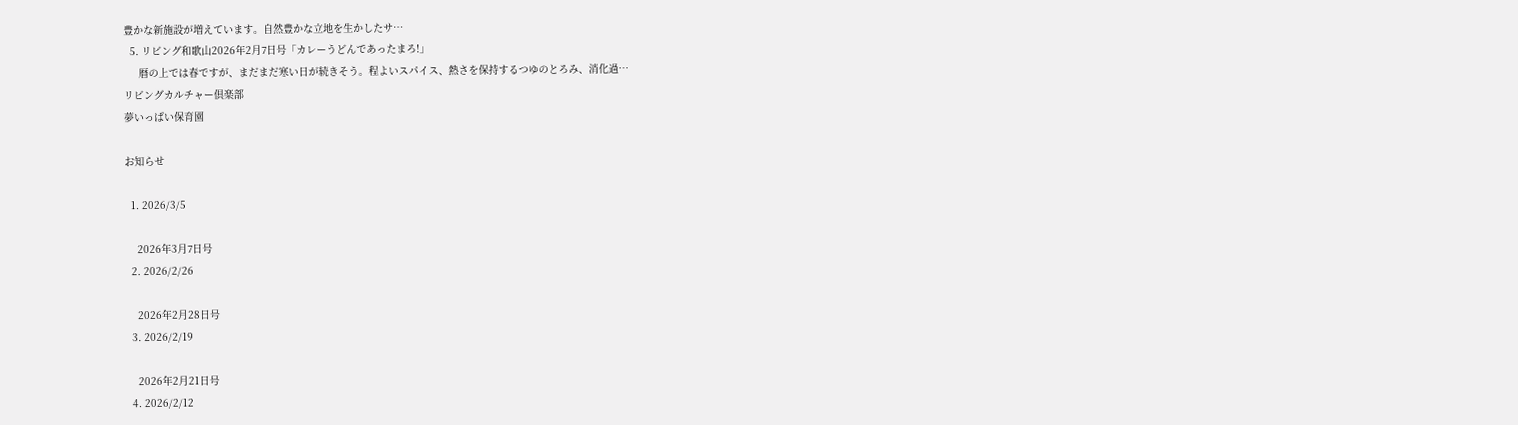豊かな新施設が増えています。自然豊かな立地を生かしたサ…
  5. リビング和歌山2026年2月7日号「カレーうどんであったまろ!」
     暦の上では春ですが、まだまだ寒い日が続きそう。程よいスパイス、熱さを保持するつゆのとろみ、消化過…
リビングカルチャー倶楽部
夢いっぱい保育園

お知らせ

  1. 2026/3/5

    2026年3月7日号
  2. 2026/2/26

    2026年2月28日号
  3. 2026/2/19

    2026年2月21日号
  4. 2026/2/12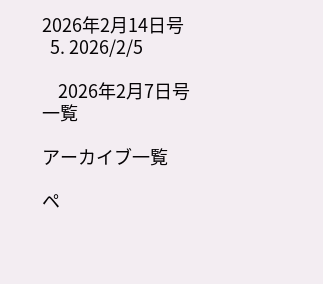2026年2月14日号
  5. 2026/2/5

    2026年2月7日号
一覧

アーカイブ一覧

ペ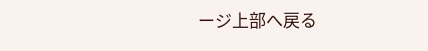ージ上部へ戻る